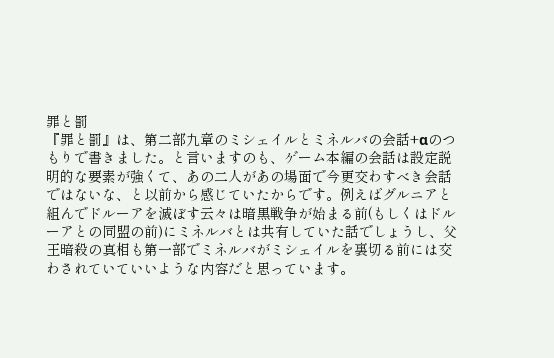罪と罰
『罪と罰』は、第二部九章のミシェイルとミネルバの会話+αのつもりで書きました。と言いますのも、ゲーム本編の会話は設定説明的な要素が強くて、あの二人があの場面で今更交わすべき会話ではないな、と以前から感じていたからです。例えばグルニアと組んでドルーアを滅ぼす云々は暗黒戦争が始まる前(もしくはドルーアとの同盟の前)にミネルバとは共有していた話でしょうし、父王暗殺の真相も第一部でミネルバがミシェイルを裏切る前には交わされていていいような内容だと思っています。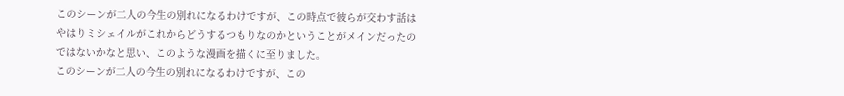このシーンが二人の今生の別れになるわけですが、この時点で彼らが交わす話はやはりミシェイルがこれからどうするつもりなのかということがメインだったのではないかなと思い、このような漫画を描くに至りました。
このシーンが二人の今生の別れになるわけですが、この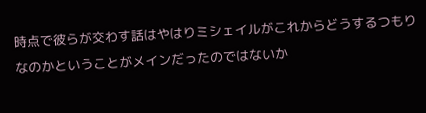時点で彼らが交わす話はやはりミシェイルがこれからどうするつもりなのかということがメインだったのではないか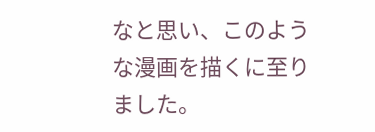なと思い、このような漫画を描くに至りました。